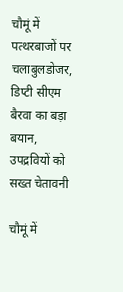चौमूं में पत्थरबाजों पर चलाबुलडोजर, डिप्टी सीएम बैरवा का बड़ा बयान, उपद्रवियों को सख्त चेतावनी

चौमूं में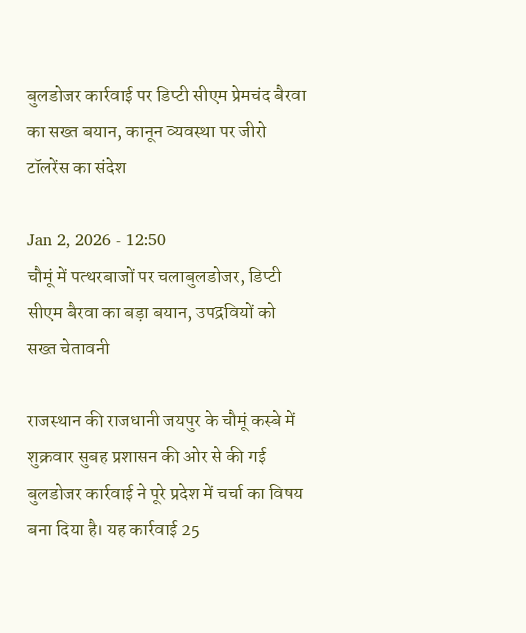बुलडोजर कार्रवाई पर डिप्टी सीएम प्रेमचंद बैरवा का सख्त बयान, कानून व्यवस्था पर जीरो टॉलरेंस का संदेश

Jan 2, 2026 - 12:50
चौमूं में पत्थरबाजों पर चलाबुलडोजर, डिप्टी सीएम बैरवा का बड़ा बयान, उपद्रवियों को सख्त चेतावनी

राजस्थान की राजधानी जयपुर के चौमूं कस्बे में शुक्रवार सुबह प्रशासन की ओर से की गई बुलडोजर कार्रवाई ने पूरे प्रदेश में चर्चा का विषय बना दिया है। यह कार्रवाई 25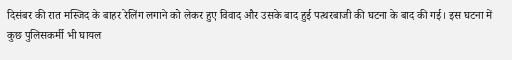दिसंबर की रात मस्जिद के बाहर रेलिंग लगाने को लेकर हुए विवाद और उसके बाद हुई पत्थरबाजी की घटना के बाद की गई। इस घटना में कुछ पुलिसकर्मी भी घायल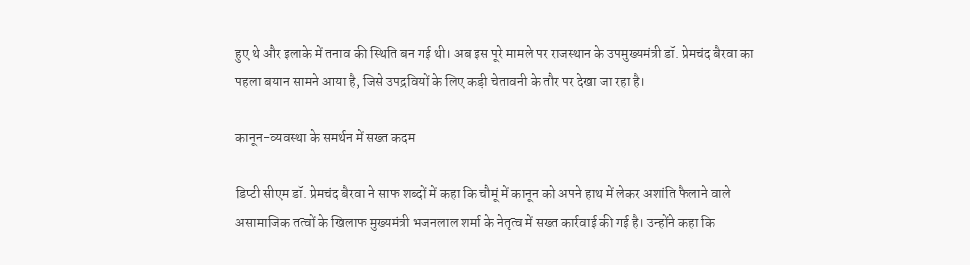हुए थे और इलाके में तनाव की स्थिति बन गई थी। अब इस पूरे मामले पर राजस्थान के उपमुख्यमंत्री डॉ. प्रेमचंद बैरवा का पहला बयान सामने आया है, जिसे उपद्रवियों के लिए कड़ी चेतावनी के तौर पर देखा जा रहा है।

कानून-व्यवस्था के समर्थन में सख्त कदम

डिप्टी सीएम डॉ. प्रेमचंद बैरवा ने साफ शब्दों में कहा कि चौमूं में कानून को अपने हाथ में लेकर अशांति फैलाने वाले असामाजिक तत्वों के खिलाफ मुख्यमंत्री भजनलाल शर्मा के नेतृत्व में सख्त कार्रवाई की गई है। उन्होंने कहा कि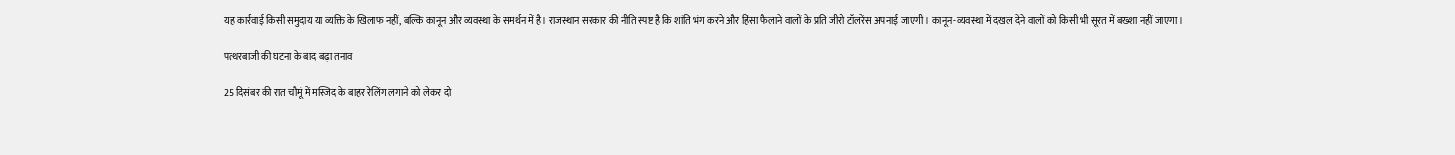यह कार्रवाई किसी समुदाय या व्यक्ति के खिलाफ नहीं, बल्कि कानून और व्यवस्था के समर्थन में है। राजस्थान सरकार की नीति स्पष्ट है कि शांति भंग करने और हिंसा फैलाने वालों के प्रति जीरो टॉलरेंस अपनाई जाएगी। कानून-व्यवस्था में दखल देने वालों को किसी भी सूरत में बख्शा नहीं जाएगा।

पत्थरबाजी की घटना के बाद बढ़ा तनाव

25 दिसंबर की रात चौमूं में मस्जिद के बाहर रेलिंग लगाने को लेकर दो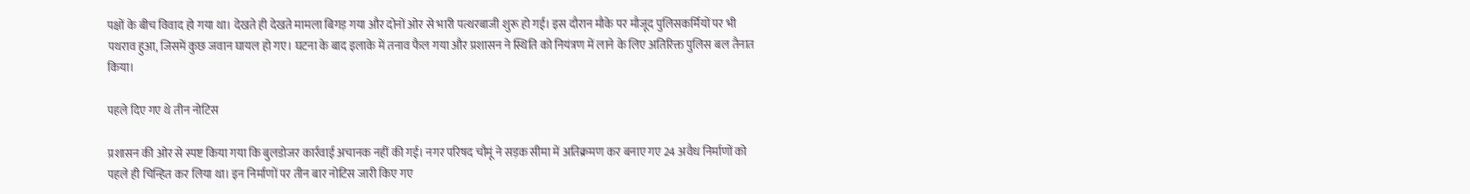पक्षों के बीच विवाद हो गया था। देखते ही देखते मामला बिगड़ गया और दोनों ओर से भारी पत्थरबाजी शुरू हो गई। इस दौरान मौके पर मौजूद पुलिसकर्मियों पर भी पथराव हुआ, जिसमें कुछ जवान घायल हो गए। घटना के बाद इलाके में तनाव फैल गया और प्रशासन ने स्थिति को नियंत्रण में लाने के लिए अतिरिक्त पुलिस बल तैनात किया।

पहले दिए गए थे तीन नोटिस

प्रशासन की ओर से स्पष्ट किया गया कि बुलडोजर कार्रवाई अचानक नहीं की गई। नगर परिषद चौमूं ने सड़क सीमा में अतिक्रमण कर बनाए गए 24 अवैध निर्माणों को पहले ही चिन्हित कर लिया था। इन निर्माणों पर तीन बार नोटिस जारी किए गए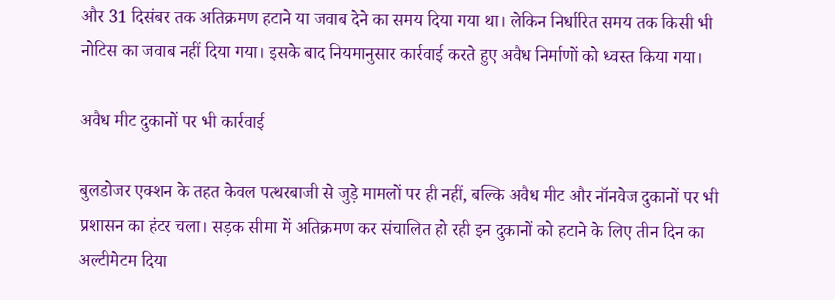और 31 दिसंबर तक अतिक्रमण हटाने या जवाब देने का समय दिया गया था। लेकिन निर्धारित समय तक किसी भी नोटिस का जवाब नहीं दिया गया। इसके बाद नियमानुसार कार्रवाई करते हुए अवैध निर्माणों को ध्वस्त किया गया।

अवैध मीट दुकानों पर भी कार्रवाई

बुलडोजर एक्शन के तहत केवल पत्थरबाजी से जुड़े मामलों पर ही नहीं, बल्कि अवैध मीट और नॉनवेज दुकानों पर भी प्रशासन का हंटर चला। सड़क सीमा में अतिक्रमण कर संचालित हो रही इन दुकानों को हटाने के लिए तीन दिन का अल्टीमेटम दिया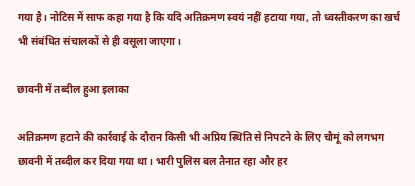गया है। नोटिस में साफ कहा गया है कि यदि अतिक्रमण स्वयं नहीं हटाया गया, तो ध्वस्तीकरण का खर्च भी संबंधित संचालकों से ही वसूला जाएगा।

छावनी में तब्दील हुआ इलाका

अतिक्रमण हटाने की कार्रवाई के दौरान किसी भी अप्रिय स्थिति से निपटने के लिए चौमूं को लगभग छावनी में तब्दील कर दिया गया था। भारी पुलिस बल तैनात रहा और हर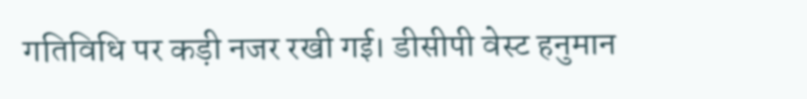गतिविधि पर कड़ी नजर रखी गई। डीसीपी वेस्ट हनुमान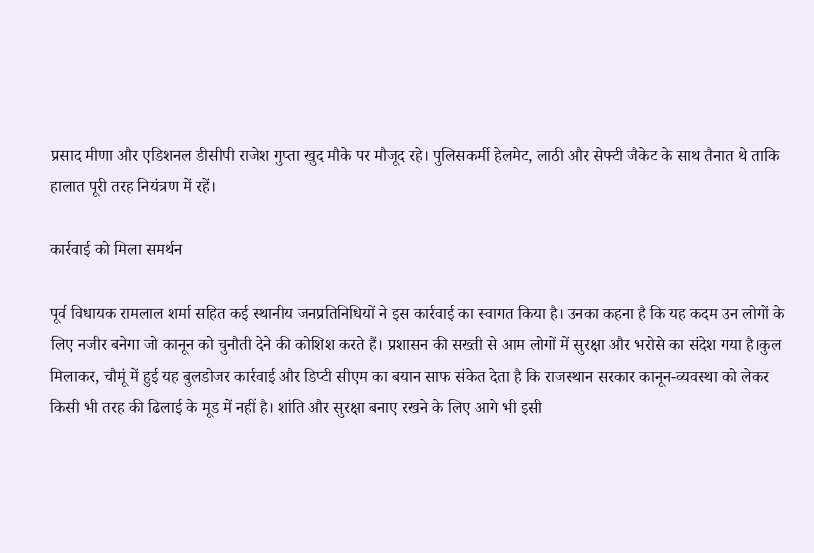प्रसाद मीणा और एडिशनल डीसीपी राजेश गुप्ता खुद मौके पर मौजूद रहे। पुलिसकर्मी हेलमेट, लाठी और सेफ्टी जैकेट के साथ तैनात थे ताकि हालात पूरी तरह नियंत्रण में रहें।

कार्रवाई को मिला समर्थन

पूर्व विधायक रामलाल शर्मा सहित कई स्थानीय जनप्रतिनिधियों ने इस कार्रवाई का स्वागत किया है। उनका कहना है कि यह कदम उन लोगों के लिए नजीर बनेगा जो कानून को चुनौती देने की कोशिश करते हैं। प्रशासन की सख्ती से आम लोगों में सुरक्षा और भरोसे का संदेश गया है।कुल मिलाकर, चौमूं में हुई यह बुलडोजर कार्रवाई और डिप्टी सीएम का बयान साफ संकेत देता है कि राजस्थान सरकार कानून-व्यवस्था को लेकर किसी भी तरह की ढिलाई के मूड में नहीं है। शांति और सुरक्षा बनाए रखने के लिए आगे भी इसी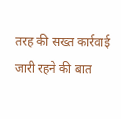तरह की सख्त कार्रवाई जारी रहने की बात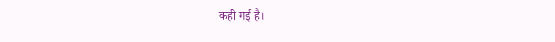कही गई है।